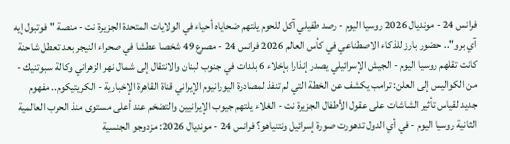فرانس 24 - مونديال 2026 روسيا اليوم - رصد طفيلي آكل للحوم يلتهم ضحاياه أحياء في الولايات المتحدة الجزيرة نت - منصة "فوتبول إيه آي برو".. حضور بارز للذكاء الاصطناعي في كأس العالم 2026 فرانس 24 - مصرع 49 شخصا عطشا في صحراء النيجر بعد تعطل شاحنة كانت تقلهم روسيا اليوم - الجيش الإسرائيلي يصدر إنذارا بإخلاء 6 بلدات في جنوب لبنان والانتقال إلى شمال نهر الزهراني وكالة سبوتنيك - من الكواليس إلى العلن: ترامب يكشف عن الخطة التي لم تنفذ لمصادرة اليورانيوم الإيراني قناة القاهرة الإخبارية - الكريتيكوم.. مفهوم جديد لقياس تأثير الشاشات على عقول الأطفال الجزيرة نت - الغلاء يلتهم جيوب الإيرانيين والتضخم عند أعلى مستوى منذ الحرب العالمية الثانية روسيا اليوم - في أي الدول تدهورت صورة إسرائيل ونتنياهو؟ فرانس 24 - مونديال 2026: مزدوجو الجنسية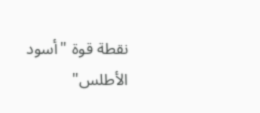نقطة قوة "أسود الأطلس"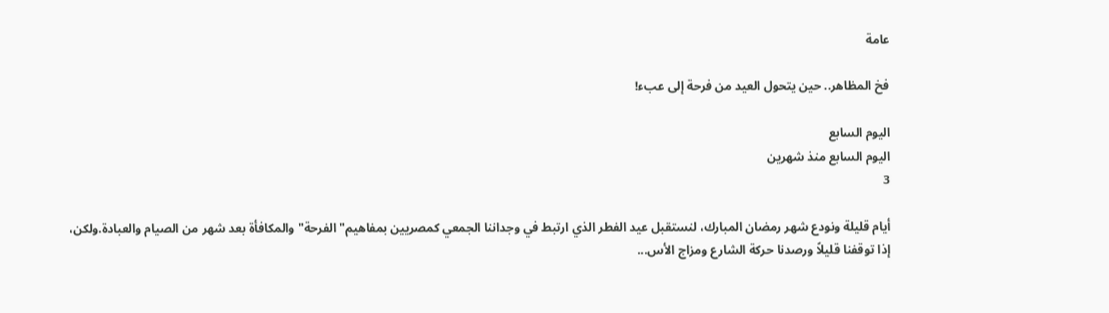عامة

فخ المظاهر.. حين يتحول العيد من فرحة إلى عبء!

اليوم السابع
اليوم السابع منذ شهرين
3

أيام قليلة ونودع شهر رمضان المبارك، لنستقبل عيد الفطر الذي ارتبط في وجداننا الجمعي كمصريين بمفاهيم" الفرحة" والمكافأة بعد شهر من الصيام والعبادة.ولكن، إذا توقفنا قليلاً ورصدنا حركة الشارع ومزاج الأس...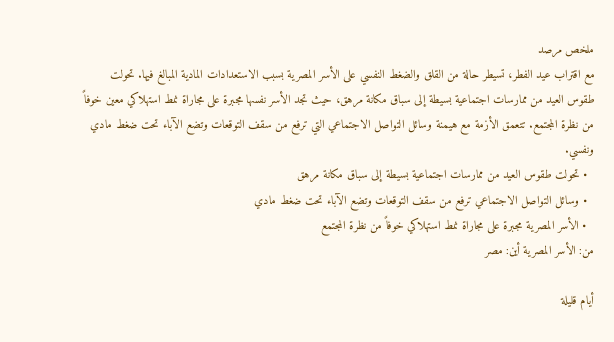ملخص مرصد
مع اقتراب عيد الفطر، تسيطر حالة من القلق والضغط النفسي على الأسر المصرية بسبب الاستعدادات المادية المبالغ فيها. تحولت طقوس العيد من ممارسات اجتماعية بسيطة إلى سباق مكانة مرهق، حيث تجد الأسر نفسها مجبرة على مجاراة نمط استهلاكي معين خوفاً من نظرة المجتمع. تتعمق الأزمة مع هيمنة وسائل التواصل الاجتماعي التي ترفع من سقف التوقعات وتضع الآباء تحت ضغط مادي ونفسي.
  • تحولت طقوس العيد من ممارسات اجتماعية بسيطة إلى سباق مكانة مرهق
  • وسائل التواصل الاجتماعي ترفع من سقف التوقعات وتضع الآباء تحت ضغط مادي
  • الأسر المصرية مجبرة على مجاراة نمط استهلاكي خوفاً من نظرة المجتمع
من: الأسر المصرية أين: مصر

أيام قليلة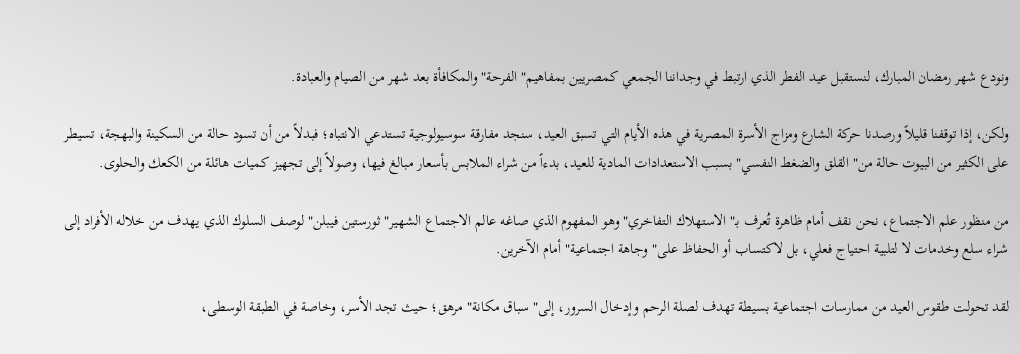ونودع شهر رمضان المبارك، لنستقبل عيد الفطر الذي ارتبط في وجداننا الجمعي كمصريين بمفاهيم" الفرحة" والمكافأة بعد شهر من الصيام والعبادة.

ولكن، إذا توقفنا قليلاً ورصدنا حركة الشارع ومزاج الأسرة المصرية في هذه الأيام التي تسبق العيد، سنجد مفارقة سوسيولوجية تستدعي الانتباه؛ فبدلاً من أن تسود حالة من السكينة والبهجة، تسيطر على الكثير من البيوت حالة من" القلق والضغط النفسي" بسبب الاستعدادات المادية للعيد، بدءاً من شراء الملابس بأسعار مبالغ فيها، وصولاً إلى تجهيز كميات هائلة من الكعك والحلوى.

من منظور علم الاجتماع، نحن نقف أمام ظاهرة تُعرف بـ" الاستهلاك التفاخري" وهو المفهوم الذي صاغه عالم الاجتماع الشهير" ثورستين فيبلن" لوصف السلوك الذي يهدف من خلاله الأفراد إلى شراء سلع وخدمات لا لتلبية احتياج فعلي، بل لاكتساب أو الحفاظ على" وجاهة اجتماعية" أمام الآخرين.

لقد تحولت طقوس العيد من ممارسات اجتماعية بسيطة تهدف لصلة الرحم وإدخال السرور، إلى" سباق مكانة" مرهق؛ حيث تجد الأسر، وخاصة في الطبقة الوسطى،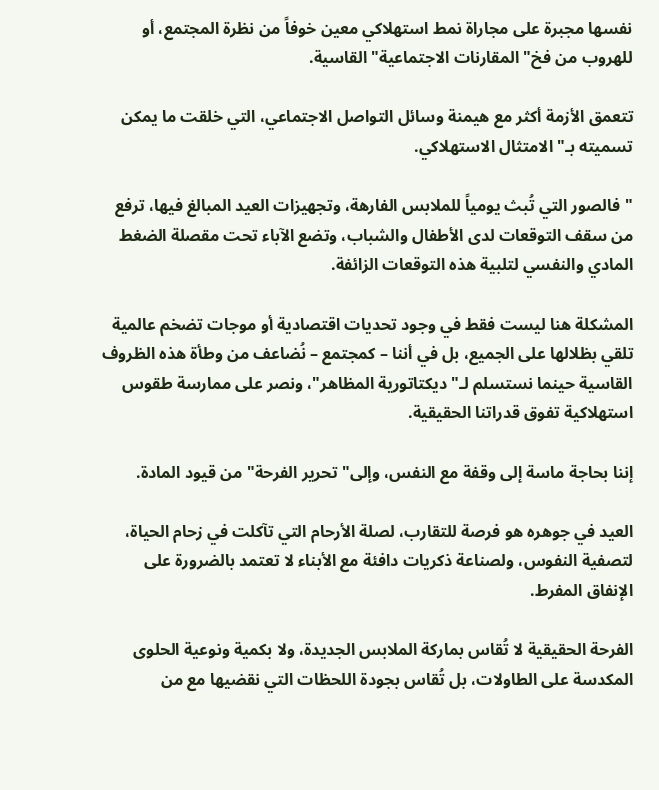نفسها مجبرة على مجاراة نمط استهلاكي معين خوفاً من نظرة المجتمع، أو للهروب من فخ" المقارنات الاجتماعية" القاسية.

تتعمق الأزمة أكثر مع هيمنة وسائل التواصل الاجتماعي، التي خلقت ما يمكن تسميته بـ" الامتثال الاستهلاكي.

" فالصور التي تُبث يومياً للملابس الفارهة، وتجهيزات العيد المبالغ فيها، ترفع من سقف التوقعات لدى الأطفال والشباب، وتضع الآباء تحت مقصلة الضغط المادي والنفسي لتلبية هذه التوقعات الزائفة.

المشكلة هنا ليست فقط في وجود تحديات اقتصادية أو موجات تضخم عالمية تلقي بظلالها على الجميع، بل في أننا – كمجتمع – نُضاعف من وطأة هذه الظروف القاسية حينما نستسلم لـ" ديكتاتورية المظاهر"، ونصر على ممارسة طقوس استهلاكية تفوق قدراتنا الحقيقية.

إننا بحاجة ماسة إلى وقفة مع النفس، وإلى" تحرير الفرحة" من قيود المادة.

العيد في جوهره هو فرصة للتقارب، لصلة الأرحام التي تآكلت في زحام الحياة، لتصفية النفوس، ولصناعة ذكريات دافئة مع الأبناء لا تعتمد بالضرورة على الإنفاق المفرط.

الفرحة الحقيقية لا تُقاس بماركة الملابس الجديدة، ولا بكمية ونوعية الحلوى المكدسة على الطاولات، بل تُقاس بجودة اللحظات التي نقضيها مع من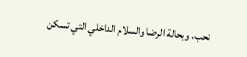نحب، وبحالة الرضا والسلام الداخلي التي تسكن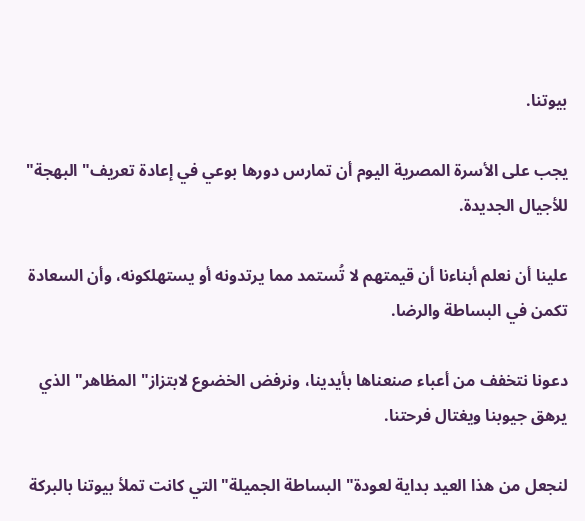بيوتنا.

يجب على الأسرة المصرية اليوم أن تمارس دورها بوعي في إعادة تعريف" البهجة" للأجيال الجديدة.

علينا أن نعلم أبناءنا أن قيمتهم لا تُستمد مما يرتدونه أو يستهلكونه، وأن السعادة تكمن في البساطة والرضا.

دعونا نتخفف من أعباء صنعناها بأيدينا، ونرفض الخضوع لابتزاز" المظاهر" الذي يرهق جيوبنا ويغتال فرحتنا.

لنجعل من هذا العيد بداية لعودة" البساطة الجميلة" التي كانت تملأ بيوتنا بالبركة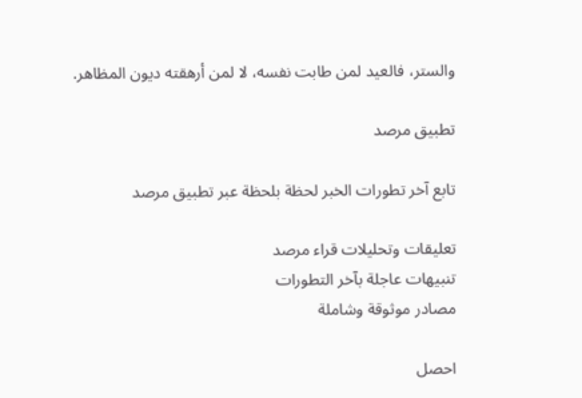والستر، فالعيد لمن طابت نفسه، لا لمن أرهقته ديون المظاهر.

تطبيق مرصد

تابع آخر تطورات الخبر لحظة بلحظة عبر تطبيق مرصد

تعليقات وتحليلات قراء مرصد
تنبيهات عاجلة بآخر التطورات
مصادر موثوقة وشاملة

احصل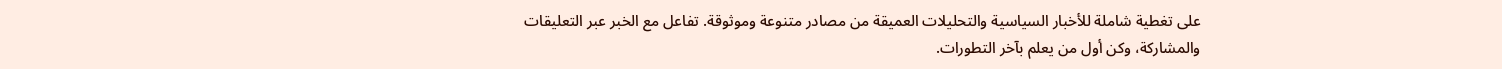على تغطية شاملة للأخبار السياسية والتحليلات العميقة من مصادر متنوعة وموثوقة. تفاعل مع الخبر عبر التعليقات والمشاركة، وكن أول من يعلم بآخر التطورات.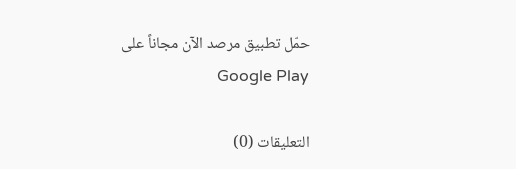حمّل تطبيق مرصد الآن مجاناً على Google Play

التعليقات (0)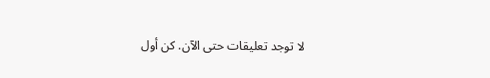لا توجد تعليقات حتى الآن. كن أول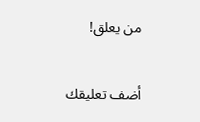من يعلق!

أضف تعليقك